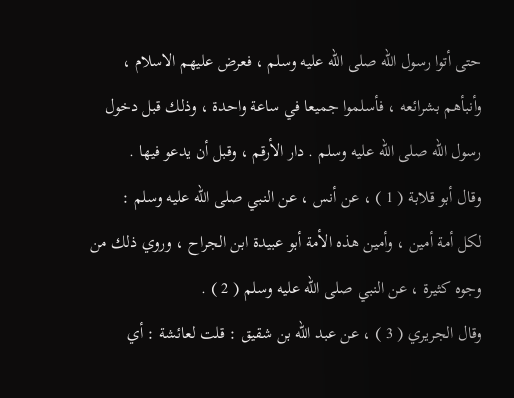حتى أتوا رسول الله صلى الله عليه وسلم ، فعرض عليهم الاسلام ،
وأنبأهم بشرائعه ، فأسلموا جميعا في ساعة واحدة ، وذلك قبل دخول
رسول الله صلى الله عليه وسلم . دار الأرقم ، وقبل أن يدعو فيها .
وقال أبو قلابة ( 1 ) ، عن أنس ، عن النبي صلى الله عليه وسلم :
لكل أمة أمين ، وأمين هذه الأمة أبو عبيدة ابن الجراح ، وروي ذلك من
وجوه كثيرة ، عن النبي صلى الله عليه وسلم ( 2 ) .
وقال الجريري ( 3 ) ، عن عبد الله بن شقيق : قلت لعائشة : أي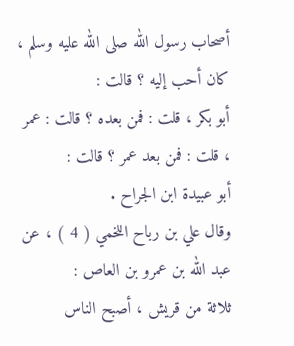أصحاب رسول الله صلى الله عليه وسلم ، كان أحب إليه ؟ قالت :
أبو بكر ، قلت : فمن بعده ؟ قالت : عمر ، قلت : فمن بعد عمر ؟ قالت :
أبو عبيدة ابن الجراح .
وقال علي بن رباح اللخمي ( 4 ) ، عن عبد الله بن عمرو بن العاص :
ثلاثة من قريش ، أصبح الناس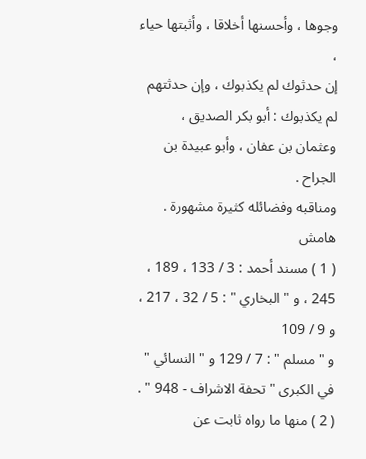وجوها ، وأحسنها أخلاقا ، وأثبتها حياء ،
إن حدثوك لم يكذبوك ، وإن حدثتهم لم يكذبوك : أبو بكر الصديق ،
وعثمان بن عفان ، وأبو عبيدة بن الجراح .
ومناقبه وفضائله كثيرة مشهورة .
هامش
( 1 ) مسند أحمد : 3 / 133 ، 189 ، 245 ، و " البخاري " : 5 / 32 ، 217 ، و 9 / 109
و " مسلم " : 7 / 129 و " النسائي " في الكبرى " تحفة الاشراف - 948 " .
( 2 ) منها ما رواه ثابت عن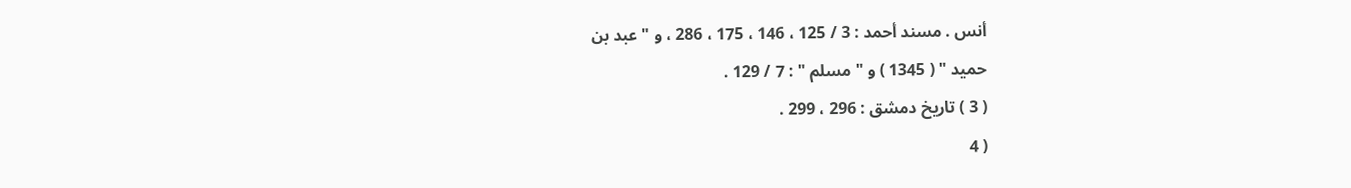أنس . مسند أحمد : 3 / 125 ، 146 ، 175 ، 286 ، و " عبد بن
حميد " ( 1345 ) و " مسلم " : 7 / 129 .
( 3 ) تاريخ دمشق : 296 ، 299 .
( 4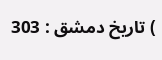) تاريخ دمشق : 303